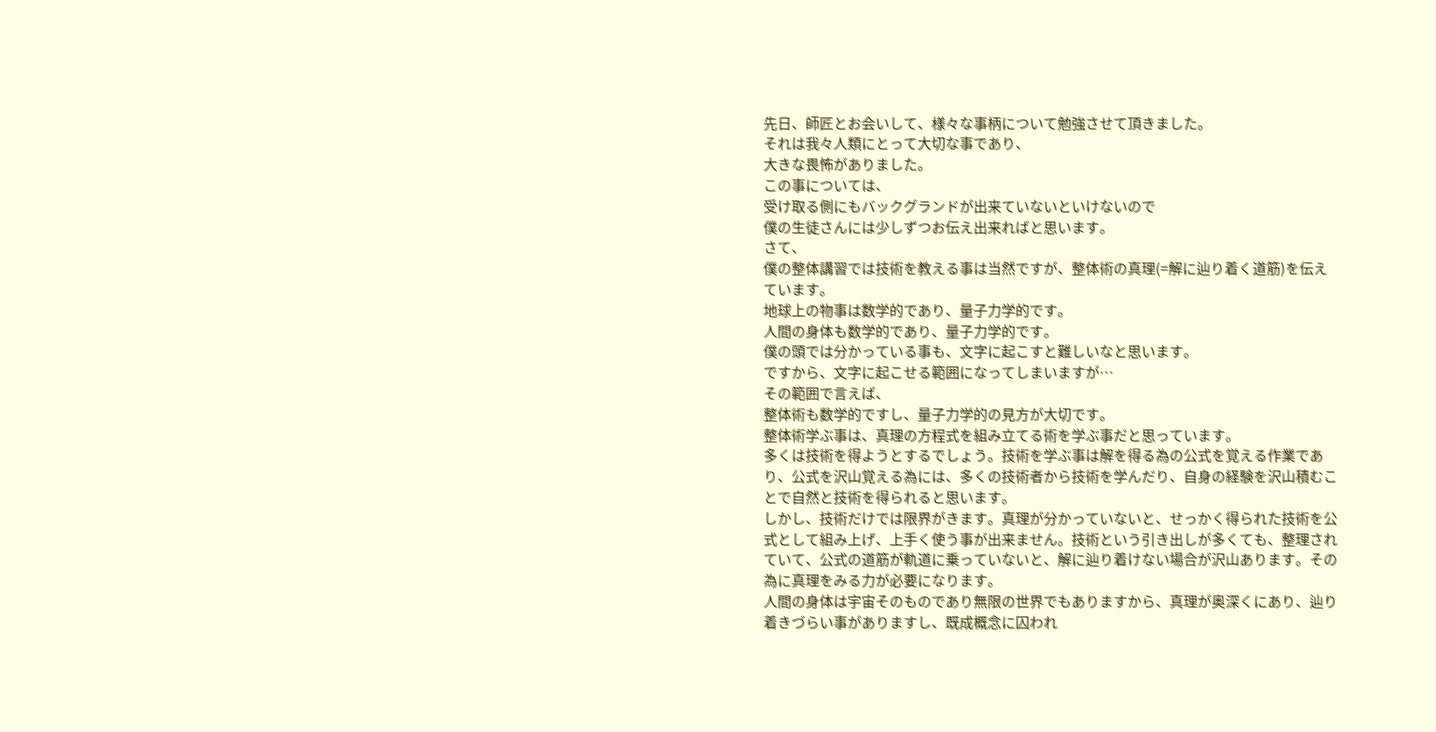先日、師匠とお会いして、様々な事柄について勉強させて頂きました。
それは我々人類にとって大切な事であり、
大きな畏怖がありました。
この事については、
受け取る側にもバックグランドが出来ていないといけないので
僕の生徒さんには少しずつお伝え出来ればと思います。
さて、
僕の整体講習では技術を教える事は当然ですが、整体術の真理(=解に辿り着く道筋)を伝えています。
地球上の物事は数学的であり、量子力学的です。
人間の身体も数学的であり、量子力学的です。
僕の頭では分かっている事も、文字に起こすと難しいなと思います。
ですから、文字に起こせる範囲になってしまいますが…
その範囲で言えば、
整体術も数学的ですし、量子力学的の見方が大切です。
整体術学ぶ事は、真理の方程式を組み立てる術を学ぶ事だと思っています。
多くは技術を得ようとするでしょう。技術を学ぶ事は解を得る為の公式を覚える作業であり、公式を沢山覚える為には、多くの技術者から技術を学んだり、自身の経験を沢山積むことで自然と技術を得られると思います。
しかし、技術だけでは限界がきます。真理が分かっていないと、せっかく得られた技術を公式として組み上げ、上手く使う事が出来ません。技術という引き出しが多くても、整理されていて、公式の道筋が軌道に乗っていないと、解に辿り着けない場合が沢山あります。その為に真理をみる力が必要になります。
人間の身体は宇宙そのものであり無限の世界でもありますから、真理が奥深くにあり、辿り着きづらい事がありますし、既成概念に囚われ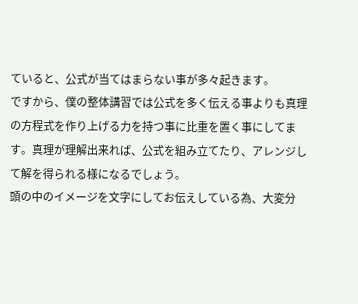ていると、公式が当てはまらない事が多々起きます。
ですから、僕の整体講習では公式を多く伝える事よりも真理の方程式を作り上げる力を持つ事に比重を置く事にしてます。真理が理解出来れば、公式を組み立てたり、アレンジして解を得られる様になるでしょう。
頭の中のイメージを文字にしてお伝えしている為、大変分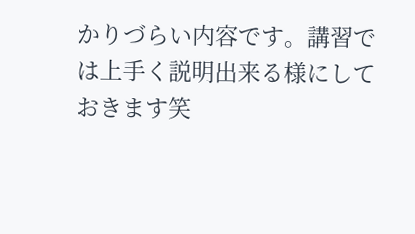かりづらい内容です。講習では上手く説明出来る様にしておきます笑